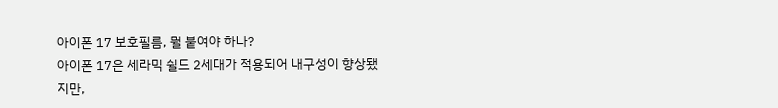아이폰 17 보호필름, 뭘 붙여야 하나?
아이폰 17은 세라믹 쉴드 2세대가 적용되어 내구성이 향상됐지만,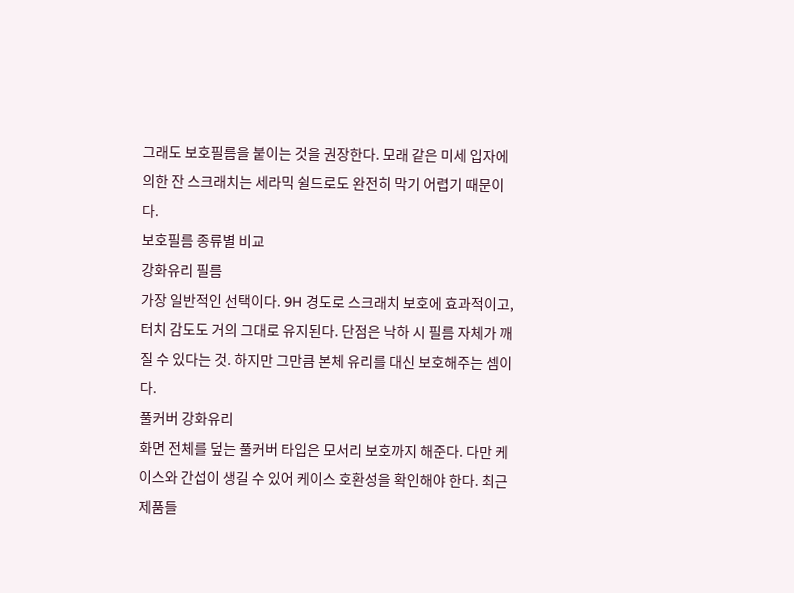그래도 보호필름을 붙이는 것을 권장한다. 모래 같은 미세 입자에 의한 잔 스크래치는 세라믹 쉴드로도 완전히 막기 어렵기 때문이다.
보호필름 종류별 비교
강화유리 필름
가장 일반적인 선택이다. 9H 경도로 스크래치 보호에 효과적이고, 터치 감도도 거의 그대로 유지된다. 단점은 낙하 시 필름 자체가 깨질 수 있다는 것. 하지만 그만큼 본체 유리를 대신 보호해주는 셈이다.
풀커버 강화유리
화면 전체를 덮는 풀커버 타입은 모서리 보호까지 해준다. 다만 케이스와 간섭이 생길 수 있어 케이스 호환성을 확인해야 한다. 최근 제품들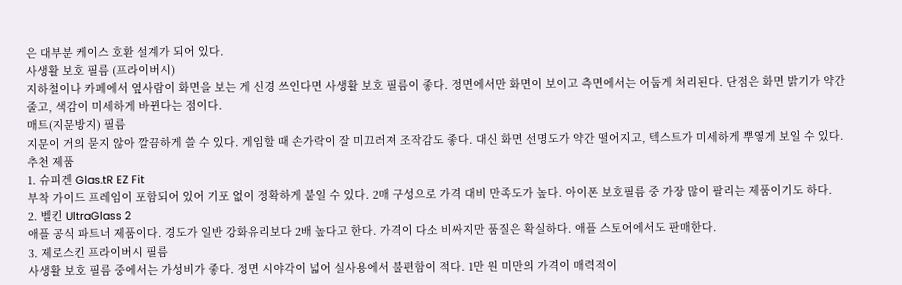은 대부분 케이스 호환 설계가 되어 있다.
사생활 보호 필름 (프라이버시)
지하철이나 카페에서 옆사람이 화면을 보는 게 신경 쓰인다면 사생활 보호 필름이 좋다. 정면에서만 화면이 보이고 측면에서는 어둡게 처리된다. 단점은 화면 밝기가 약간 줄고, 색감이 미세하게 바뀐다는 점이다.
매트(지문방지) 필름
지문이 거의 묻지 않아 깔끔하게 쓸 수 있다. 게임할 때 손가락이 잘 미끄러져 조작감도 좋다. 대신 화면 선명도가 약간 떨어지고, 텍스트가 미세하게 뿌옇게 보일 수 있다.
추천 제품
1. 슈피겐 Glas.tR EZ Fit
부착 가이드 프레임이 포함되어 있어 기포 없이 정확하게 붙일 수 있다. 2매 구성으로 가격 대비 만족도가 높다. 아이폰 보호필름 중 가장 많이 팔리는 제품이기도 하다.
2. 벨킨 UltraGlass 2
애플 공식 파트너 제품이다. 경도가 일반 강화유리보다 2배 높다고 한다. 가격이 다소 비싸지만 품질은 확실하다. 애플 스토어에서도 판매한다.
3. 제로스킨 프라이버시 필름
사생활 보호 필름 중에서는 가성비가 좋다. 정면 시야각이 넓어 실사용에서 불편함이 적다. 1만 원 미만의 가격이 매력적이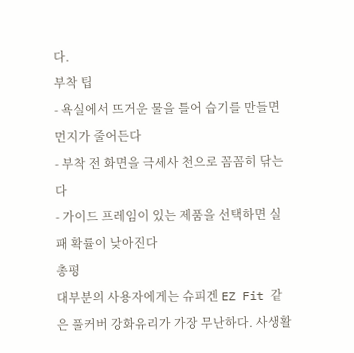다.
부착 팁
- 욕실에서 뜨거운 물을 틀어 습기를 만들면 먼지가 줄어든다
- 부착 전 화면을 극세사 천으로 꼼꼼히 닦는다
- 가이드 프레임이 있는 제품을 선택하면 실패 확률이 낮아진다
총평
대부분의 사용자에게는 슈피겐 EZ Fit 같은 풀커버 강화유리가 가장 무난하다. 사생활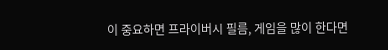이 중요하면 프라이버시 필름, 게임을 많이 한다면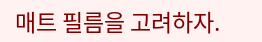매트 필름을 고려하자.